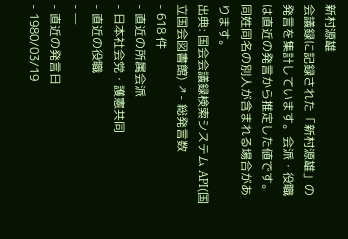新村源雄
会議録に記録された「新村源雄」の発言を集計しています。会派・役職は直近の発言から推定した値です。同姓同名の別人が含まれる場合があります。
出典: 国会会議録検索システム API(国立国会図書館) ↗- 総発言数
- 618 件
- 直近の所属会派
- 日本社会党・護憲共同
- 直近の役職
- —
- 直近の発言日
- 1980/03/19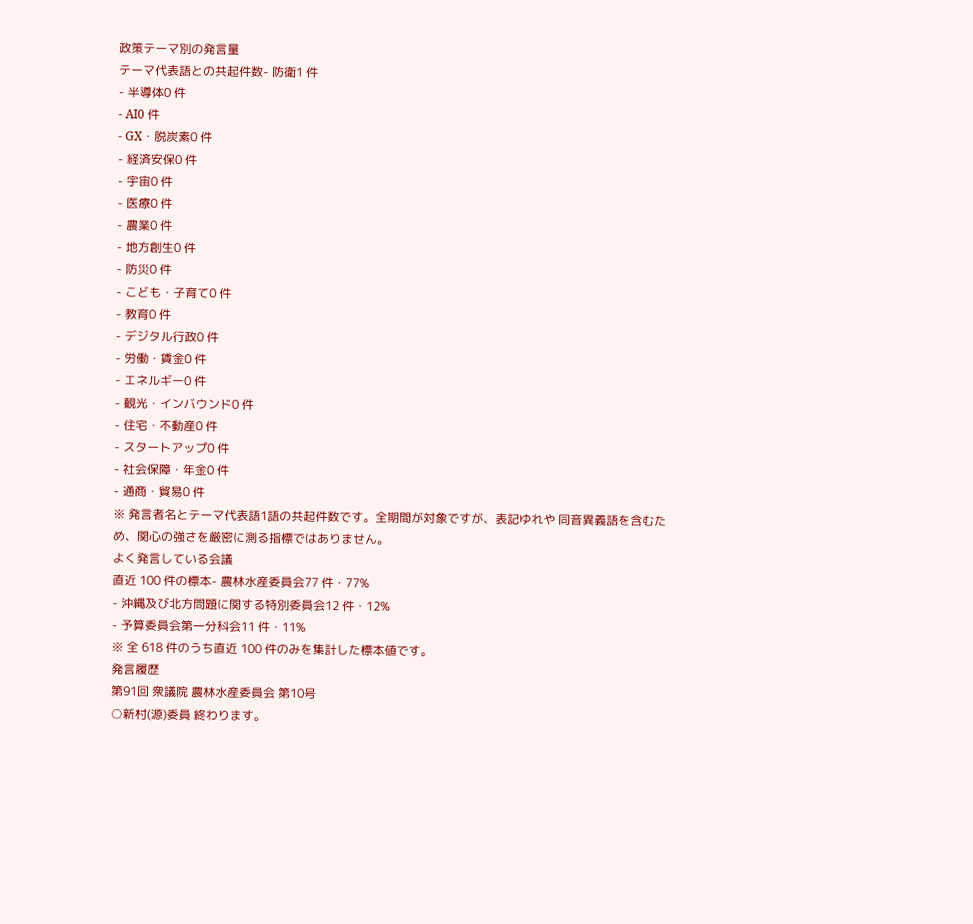政策テーマ別の発言量
テーマ代表語との共起件数- 防衛1 件
- 半導体0 件
- AI0 件
- GX・脱炭素0 件
- 経済安保0 件
- 宇宙0 件
- 医療0 件
- 農業0 件
- 地方創生0 件
- 防災0 件
- こども・子育て0 件
- 教育0 件
- デジタル行政0 件
- 労働・賃金0 件
- エネルギー0 件
- 観光・インバウンド0 件
- 住宅・不動産0 件
- スタートアップ0 件
- 社会保障・年金0 件
- 通商・貿易0 件
※ 発言者名とテーマ代表語1語の共起件数です。全期間が対象ですが、表記ゆれや 同音異義語を含むため、関心の強さを厳密に測る指標ではありません。
よく発言している会議
直近 100 件の標本- 農林水産委員会77 件・77%
- 沖縄及び北方問題に関する特別委員会12 件・12%
- 予算委員会第一分科会11 件・11%
※ 全 618 件のうち直近 100 件のみを集計した標本値です。
発言履歴
第91回 衆議院 農林水産委員会 第10号
○新村(源)委員 終わります。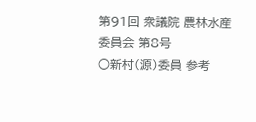第91回 衆議院 農林水産委員会 第8号
○新村(源)委員 参考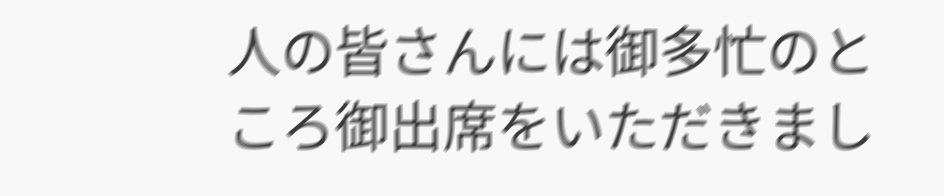人の皆さんには御多忙のところ御出席をいただきまし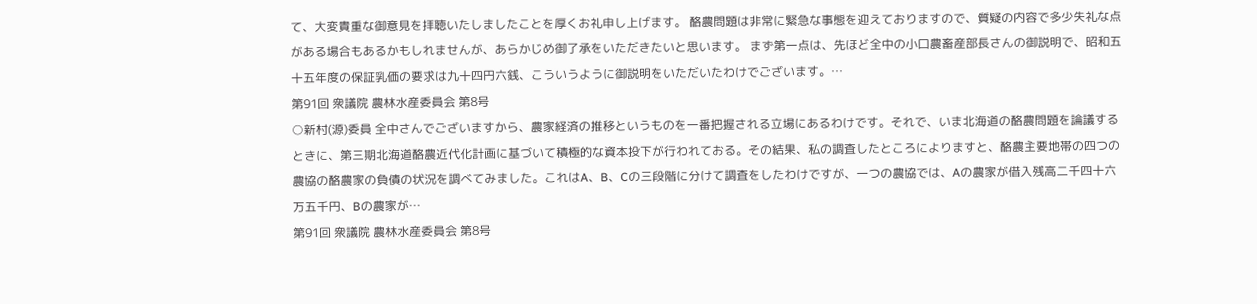て、大変貴重な御意見を拝聴いたしましたことを厚くお礼申し上げます。 酪農問題は非常に緊急な事態を迎えておりますので、質疑の内容で多少失礼な点がある場合もあるかもしれませんが、あらかじめ御了承をいただきたいと思います。 まず第一点は、先ほど全中の小口農畜産部長さんの御説明で、昭和五十五年度の保証乳価の要求は九十四円六銭、こういうように御説明をいただいたわけでございます。…
第91回 衆議院 農林水産委員会 第8号
○新村(源)委員 全中さんでございますから、農家経済の推移というものを一番把握される立場にあるわけです。それで、いま北海道の酪農問題を論議するときに、第三期北海道酪農近代化計画に基づいて積極的な資本投下が行われておる。その結果、私の調査したところによりますと、酪農主要地帯の四つの農協の酪農家の負債の状況を調べてみました。これはA、B、Cの三段階に分けて調査をしたわけですが、一つの農協では、Aの農家が借入残高二千四十六万五千円、Bの農家が…
第91回 衆議院 農林水産委員会 第8号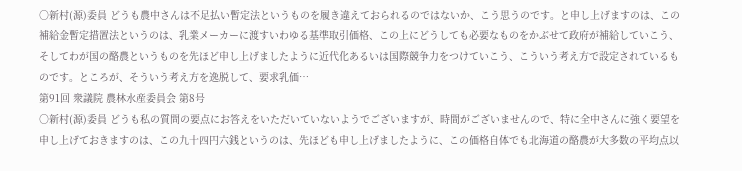○新村(源)委員 どうも農中さんは不足払い暫定法というものを履き違えておられるのではないか、こう思うのです。と申し上げますのは、この補給金暫定措置法というのは、乳業メーカーに渡すいわゆる基準取引価格、この上にどうしても必要なものをかぶせて政府が補給していこう、そしてわが国の酪農というものを先ほど申し上げましたように近代化あるいは国際競争力をつけていこう、こういう考え方で設定されているものです。ところが、そういう考え方を逸脱して、要求乳価…
第91回 衆議院 農林水産委員会 第8号
○新村(源)委員 どうも私の質問の要点にお答えをいただいていないようでございますが、時間がございませんので、特に全中さんに強く要望を申し上げておきますのは、この九十四円六銭というのは、先ほども申し上げましたように、この価格自体でも北海道の酪農が大多数の平均点以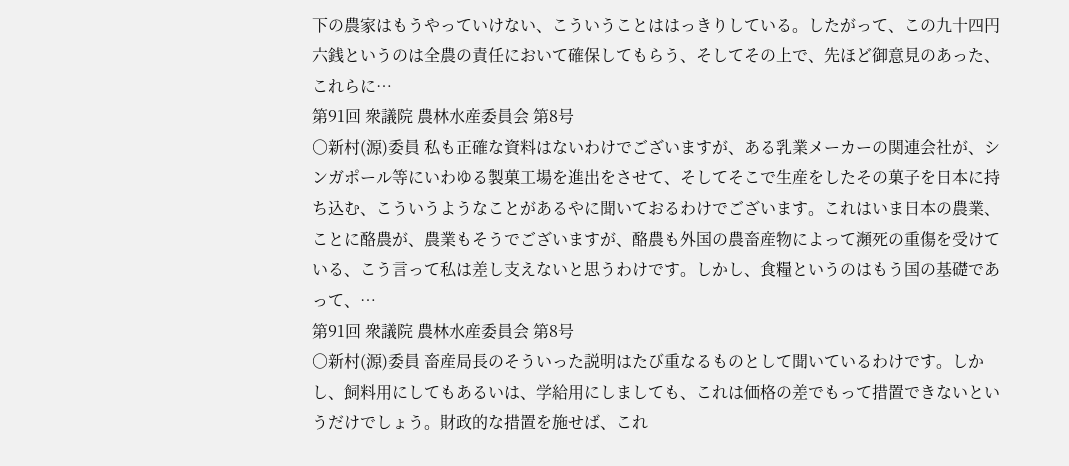下の農家はもうやっていけない、こういうことははっきりしている。したがって、この九十四円六銭というのは全農の責任において確保してもらう、そしてその上で、先ほど御意見のあった、これらに…
第91回 衆議院 農林水産委員会 第8号
○新村(源)委員 私も正確な資料はないわけでございますが、ある乳業メーカーの関連会社が、シンガポール等にいわゆる製菓工場を進出をさせて、そしてそこで生産をしたその菓子を日本に持ち込む、こういうようなことがあるやに聞いておるわけでございます。これはいま日本の農業、ことに酪農が、農業もそうでございますが、酪農も外国の農畜産物によって瀕死の重傷を受けている、こう言って私は差し支えないと思うわけです。しかし、食糧というのはもう国の基礎であって、…
第91回 衆議院 農林水産委員会 第8号
○新村(源)委員 畜産局長のそういった説明はたび重なるものとして聞いているわけです。しかし、飼料用にしてもあるいは、学給用にしましても、これは価格の差でもって措置できないというだけでしょう。財政的な措置を施せば、これ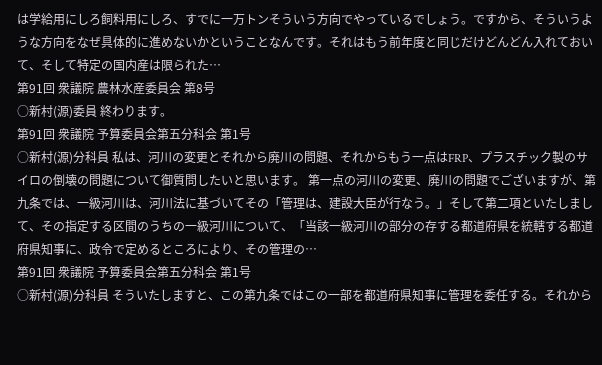は学給用にしろ飼料用にしろ、すでに一万トンそういう方向でやっているでしょう。ですから、そういうような方向をなぜ具体的に進めないかということなんです。それはもう前年度と同じだけどんどん入れておいて、そして特定の国内産は限られた…
第91回 衆議院 農林水産委員会 第8号
○新村(源)委員 終わります。
第91回 衆議院 予算委員会第五分科会 第1号
○新村(源)分科員 私は、河川の変更とそれから廃川の問題、それからもう一点はFRP、プラスチック製のサイロの倒壊の問題について御質問したいと思います。 第一点の河川の変更、廃川の問題でございますが、第九条では、一級河川は、河川法に基づいてその「管理は、建設大臣が行なう。」そして第二項といたしまして、その指定する区間のうちの一級河川について、「当該一級河川の部分の存する都道府県を統轄する都道府県知事に、政令で定めるところにより、その管理の…
第91回 衆議院 予算委員会第五分科会 第1号
○新村(源)分科員 そういたしますと、この第九条ではこの一部を都道府県知事に管理を委任する。それから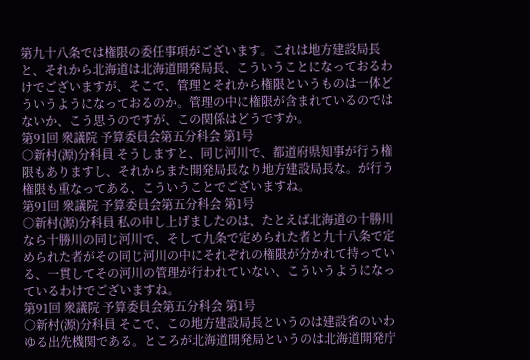第九十八条では権限の委任事項がございます。これは地方建設局長と、それから北海道は北海道開発局長、こういうことになっておるわけでございますが、そこで、管理とそれから権限というものは一体どういうようになっておるのか。管理の中に権限が含まれているのではないか、こう思うのですが、この関係はどうですか。
第91回 衆議院 予算委員会第五分科会 第1号
○新村(源)分科員 そうしますと、同じ河川で、都道府県知事が行う権限もありますし、それからまた開発局長なり地方建設局長な。が行う権限も重なってある、こういうことでございますね。
第91回 衆議院 予算委員会第五分科会 第1号
○新村(源)分科員 私の申し上げましたのは、たとえば北海道の十勝川なら十勝川の同じ河川で、そして九条で定められた者と九十八条で定められた者がその同じ河川の中にそれぞれの権限が分かれて持っている、一貫してその河川の管理が行われていない、こういうようになっているわけでございますね。
第91回 衆議院 予算委員会第五分科会 第1号
○新村(源)分科員 そこで、この地方建設局長というのは建設省のいわゆる出先機関である。ところが北海道開発局というのは北海道開発庁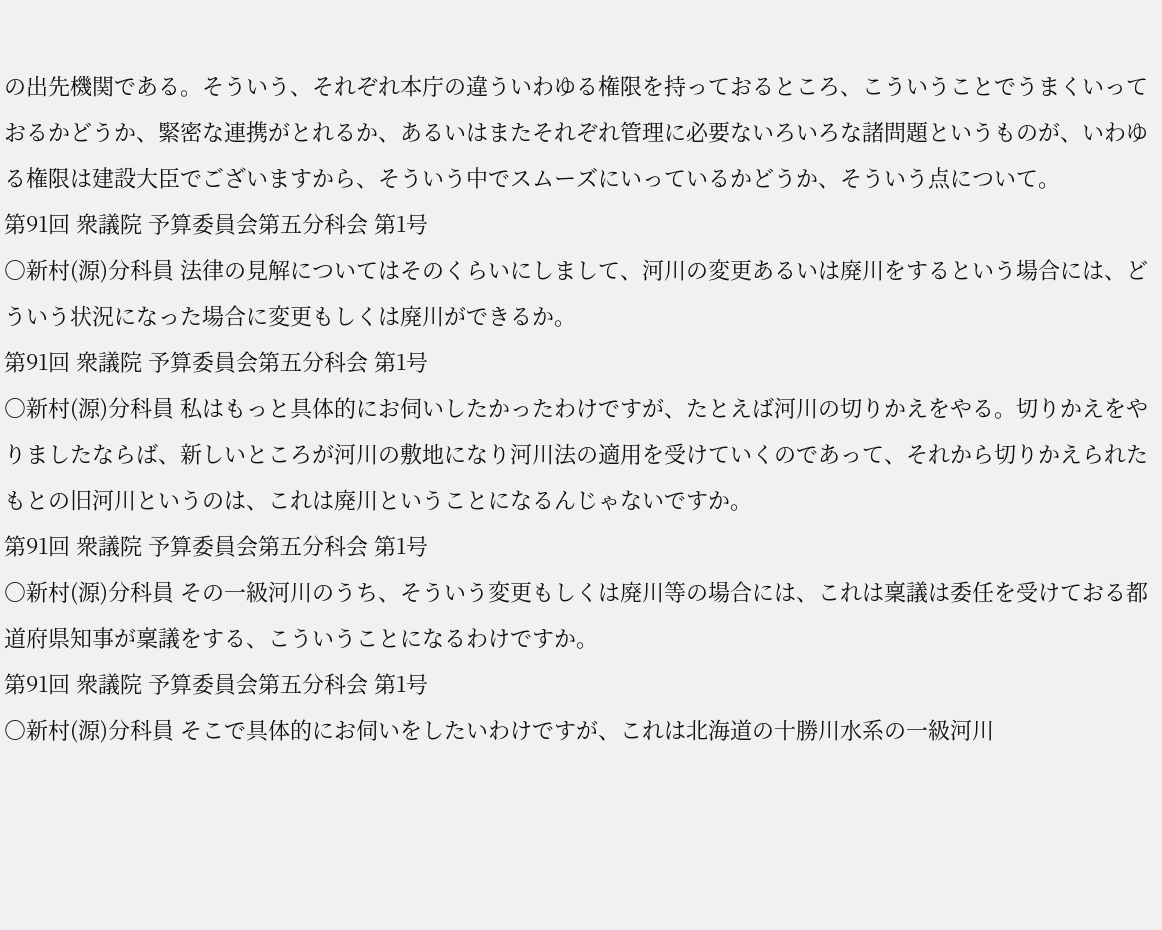の出先機関である。そういう、それぞれ本庁の違ういわゆる権限を持っておるところ、こういうことでうまくいっておるかどうか、緊密な連携がとれるか、あるいはまたそれぞれ管理に必要ないろいろな諸問題というものが、いわゆる権限は建設大臣でございますから、そういう中でスムーズにいっているかどうか、そういう点について。
第91回 衆議院 予算委員会第五分科会 第1号
○新村(源)分科員 法律の見解についてはそのくらいにしまして、河川の変更あるいは廃川をするという場合には、どういう状況になった場合に変更もしくは廃川ができるか。
第91回 衆議院 予算委員会第五分科会 第1号
○新村(源)分科員 私はもっと具体的にお伺いしたかったわけですが、たとえば河川の切りかえをやる。切りかえをやりましたならば、新しいところが河川の敷地になり河川法の適用を受けていくのであって、それから切りかえられたもとの旧河川というのは、これは廃川ということになるんじゃないですか。
第91回 衆議院 予算委員会第五分科会 第1号
○新村(源)分科員 その一級河川のうち、そういう変更もしくは廃川等の場合には、これは稟議は委任を受けておる都道府県知事が稟議をする、こういうことになるわけですか。
第91回 衆議院 予算委員会第五分科会 第1号
○新村(源)分科員 そこで具体的にお伺いをしたいわけですが、これは北海道の十勝川水系の一級河川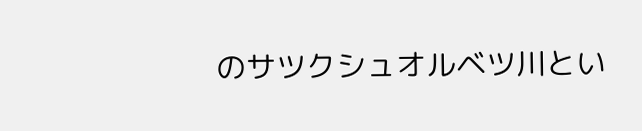のサツクシュオルベツ川とい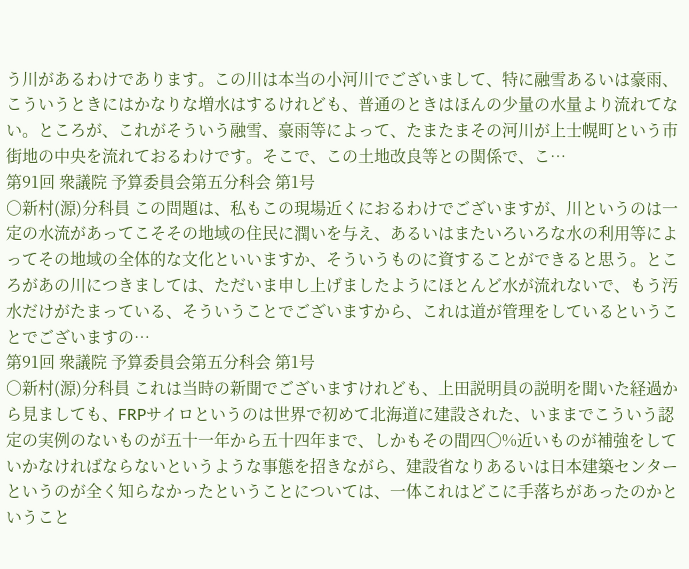う川があるわけであります。この川は本当の小河川でございまして、特に融雪あるいは豪雨、こういうときにはかなりな増水はするけれども、普通のときはほんの少量の水量より流れてない。ところが、これがそういう融雪、豪雨等によって、たまたまその河川が上士幌町という市街地の中央を流れておるわけです。そこで、この土地改良等との関係で、こ…
第91回 衆議院 予算委員会第五分科会 第1号
○新村(源)分科員 この問題は、私もこの現場近くにおるわけでございますが、川というのは一定の水流があってこそその地域の住民に潤いを与え、あるいはまたいろいろな水の利用等によってその地域の全体的な文化といいますか、そういうものに資することができると思う。ところがあの川につきましては、ただいま申し上げましたようにほとんど水が流れないで、もう汚水だけがたまっている、そういうことでございますから、これは道が管理をしているということでございますの…
第91回 衆議院 予算委員会第五分科会 第1号
○新村(源)分科員 これは当時の新聞でございますけれども、上田説明員の説明を聞いた経過から見ましても、FRPサイロというのは世界で初めて北海道に建設された、いままでこういう認定の実例のないものが五十一年から五十四年まで、しかもその間四〇%近いものが補強をしていかなければならないというような事態を招きながら、建設省なりあるいは日本建築センターというのが全く知らなかったということについては、一体これはどこに手落ちがあったのかということ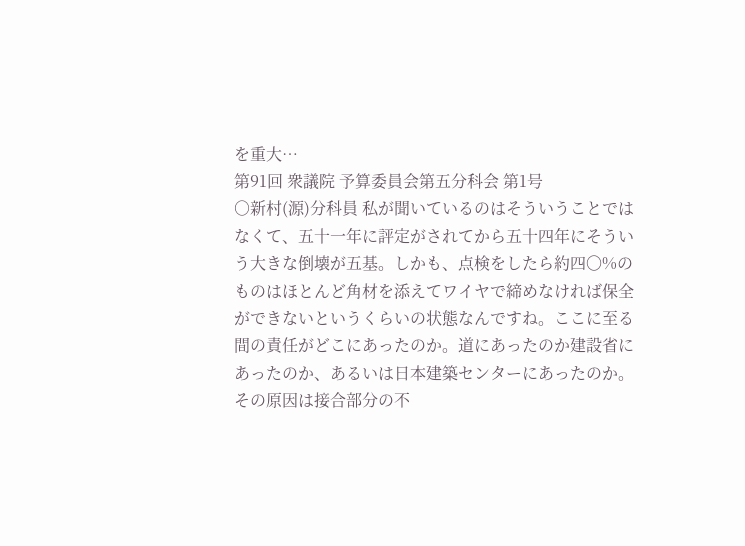を重大…
第91回 衆議院 予算委員会第五分科会 第1号
○新村(源)分科員 私が聞いているのはそういうことではなくて、五十一年に評定がされてから五十四年にそういう大きな倒壊が五基。しかも、点検をしたら約四〇%のものはほとんど角材を添えてワイヤで締めなければ保全ができないというくらいの状態なんですね。ここに至る間の責任がどこにあったのか。道にあったのか建設省にあったのか、あるいは日本建築センターにあったのか。その原因は接合部分の不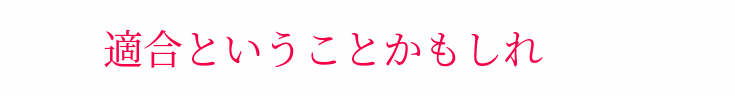適合ということかもしれ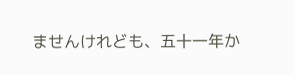ませんけれども、五十一年か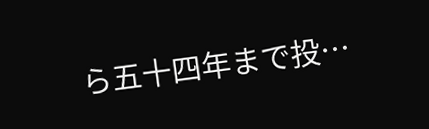ら五十四年まで投…